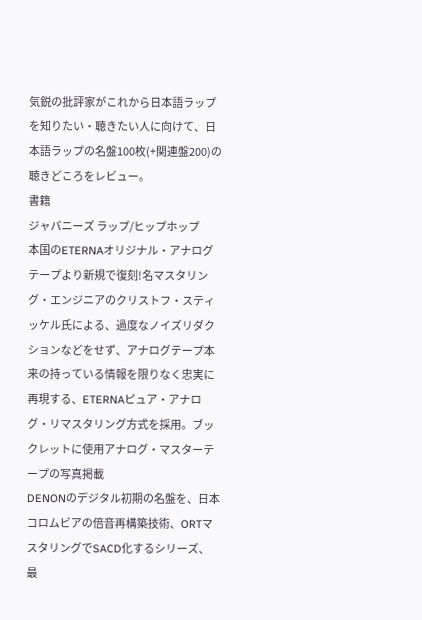気鋭の批評家がこれから日本語ラップを知りたい・聴きたい人に向けて、日本語ラップの名盤100枚(+関連盤200)の聴きどころをレビュー。
書籍
ジャパニーズ ラップ/ヒップホップ
本国のETERNAオリジナル・アナログテープより新規で復刻!名マスタリング・エンジニアのクリストフ・スティッケル氏による、過度なノイズリダクションなどをせず、アナログテープ本来の持っている情報を限りなく忠実に再現する、ETERNAピュア・アナログ・リマスタリング方式を採用。ブックレットに使用アナログ・マスターテープの写真掲載
DENONのデジタル初期の名盤を、日本コロムビアの倍音再構築技術、ORTマスタリングでSACD化するシリーズ、最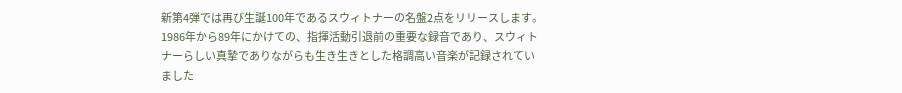新第4弾では再び生誕100年であるスウィトナーの名盤2点をリリースします。1986年から89年にかけての、指揮活動引退前の重要な録音であり、スウィトナーらしい真摯でありながらも生き生きとした格調高い音楽が記録されていました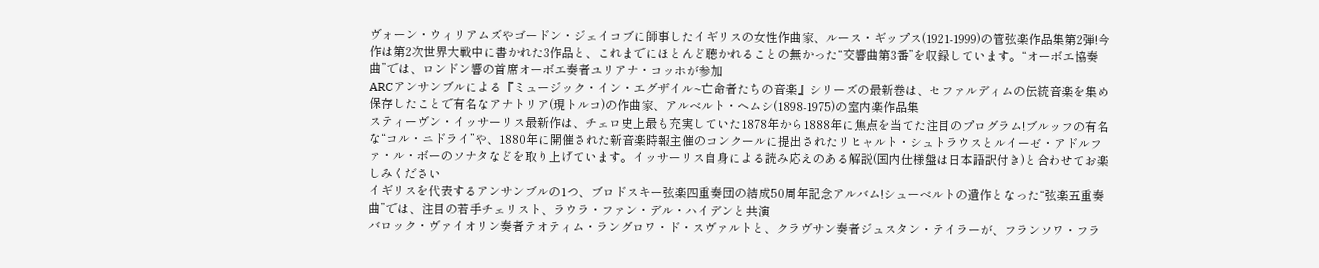ヴォーン・ウィリアムズやゴードン・ジェイコブに師事したイギリスの女性作曲家、ルース・ギップス(1921-1999)の管弦楽作品集第2弾!今作は第2次世界大戦中に書かれた3作品と、これまでにほとんど聴かれることの無かった“交響曲第3番”を収録しています。“オーボエ協奏曲”では、ロンドン響の首席オーボエ奏者ユリアナ・コッホが参加
ARCアンサンブルによる『ミュージック・イン・エグザイル~亡命者たちの音楽』シリーズの最新巻は、セファルディムの伝統音楽を集め保存したことで有名なアナトリア(現トルコ)の作曲家、アルベルト・ヘムシ(1898-1975)の室内楽作品集
スティーヴン・イッサーリス最新作は、チェロ史上最も充実していた1878年から1888年に焦点を当てた注目のプログラム!ブルッフの有名な“コル・ニドライ”や、1880年に開催された新音楽時報主催のコンクールに提出されたリヒャルト・シュトラウスとルイーゼ・アドルファ・ル・ボーのソナタなどを取り上げています。イッサーリス自身による読み応えのある解説(国内仕様盤は日本語訳付き)と合わせてお楽しみください
イギリスを代表するアンサンブルの1つ、ブロドスキー弦楽四重奏団の結成50周年記念アルバム!シューベルトの遺作となった“弦楽五重奏曲”では、注目の若手チェリスト、ラウラ・ファン・デル・ハイデンと共演
バロック・ヴァイオリン奏者テオティム・ラングロワ・ド・スヴァルトと、クラヴサン奏者ジュスタン・テイラーが、フランソワ・フラ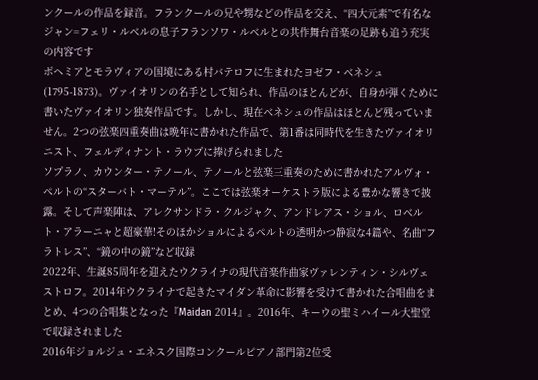ンクールの作品を録音。フランクールの兄や甥などの作品を交え、“四大元素”で有名なジャン=フェリ・ルベルの息子フランソワ・ルベルとの共作舞台音楽の足跡も追う充実の内容です
ボヘミアとモラヴィアの国境にある村バテロフに生まれたヨゼフ・ベネシュ(1795-1873)。ヴァイオリンの名手として知られ、作品のほとんどが、自身が弾くために書いたヴァイオリン独奏作品です。しかし、現在ベネシュの作品はほとんど残っていません。2つの弦楽四重奏曲は晩年に書かれた作品で、第1番は同時代を生きたヴァイオリニスト、フェルディナント・ラウプに捧げられました
ソプラノ、カウンター・テノール、テノールと弦楽三重奏のために書かれたアルヴォ・ペルトの“スターバト・マーテル”。ここでは弦楽オーケストラ版による豊かな響きで披露。そして声楽陣は、アレクサンドラ・クルジャク、アンドレアス・ショル、ロベルト・アラーニャと超豪華!そのほかショルによるペルトの透明かつ静寂な4篇や、名曲“フラトレス”、“鏡の中の鏡”など収録
2022年、生誕85周年を迎えたウクライナの現代音楽作曲家ヴァレンティン・シルヴェストロフ。2014年ウクライナで起きたマイダン革命に影響を受けて書かれた合唱曲をまとめ、4つの合唱集となった『Maidan 2014』。2016年、キーウの聖ミハイール大聖堂で収録されました
2016年ジョルジュ・エネスク国際コンクールピアノ部門第2位受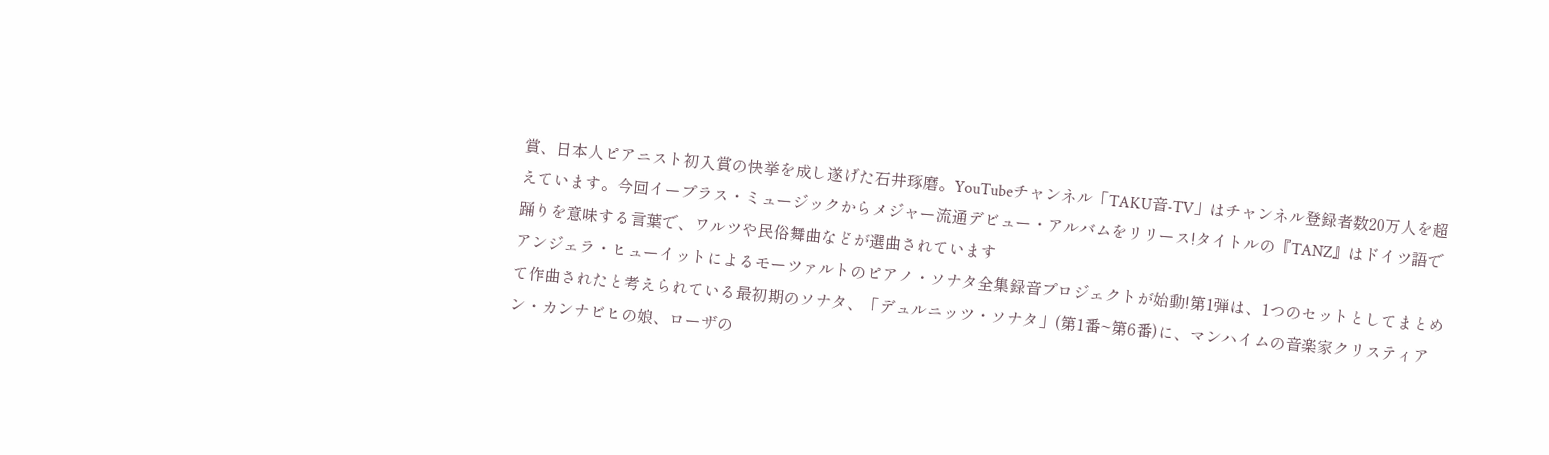賞、日本人ピアニスト初入賞の快挙を成し遂げた石井琢磨。YouTubeチャンネル「TAKU音-TV」はチャンネル登録者数20万人を超えています。今回イープラス・ミュージックからメジャー流通デビュー・アルバムをリリース!タイトルの『TANZ』はドイツ語で踊りを意味する言葉で、ワルツや民俗舞曲などが選曲されています
アンジェラ・ヒューイットによるモーツァルトのピアノ・ソナタ全集録音プロジェクトが始動!第1弾は、1つのセットとしてまとめて作曲されたと考えられている最初期のソナタ、「デュルニッツ・ソナタ」(第1番~第6番)に、マンハイムの音楽家クリスティアン・カンナビヒの娘、ローザの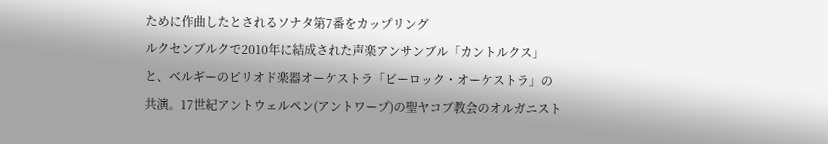ために作曲したとされるソナタ第7番をカップリング
ルクセンブルクで2010年に結成された声楽アンサンブル「カントルクス」と、ベルギーのピリオド楽器オーケストラ「ビーロック・オーケストラ」の共演。17世紀アントウェルペン(アントワープ)の聖ヤコブ教会のオルガニスト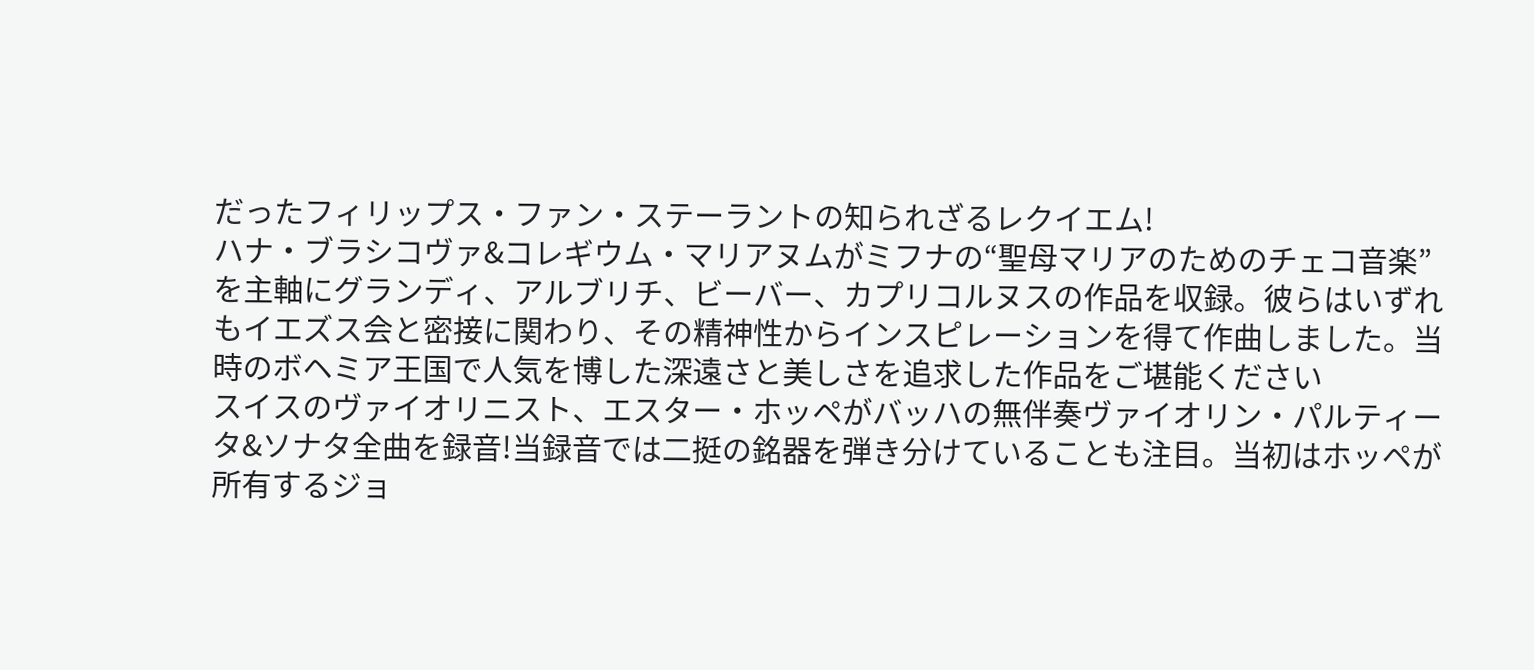だったフィリップス・ファン・ステーラントの知られざるレクイエム!
ハナ・ブラシコヴァ&コレギウム・マリアヌムがミフナの“聖母マリアのためのチェコ音楽”を主軸にグランディ、アルブリチ、ビーバー、カプリコルヌスの作品を収録。彼らはいずれもイエズス会と密接に関わり、その精神性からインスピレーションを得て作曲しました。当時のボヘミア王国で人気を博した深遠さと美しさを追求した作品をご堪能ください
スイスのヴァイオリニスト、エスター・ホッペがバッハの無伴奏ヴァイオリン・パルティータ&ソナタ全曲を録音!当録音では二挺の銘器を弾き分けていることも注目。当初はホッペが所有するジョ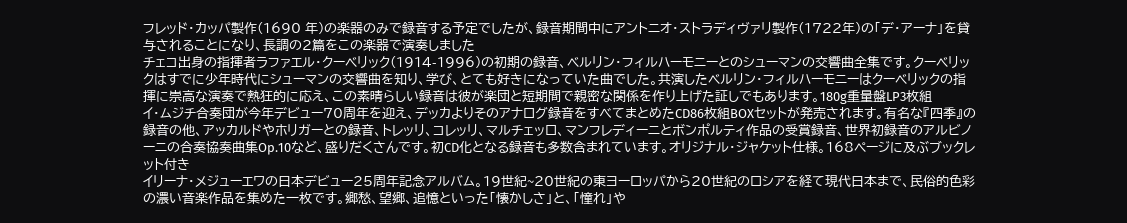フレッド・カッパ製作(1690 年)の楽器のみで録音する予定でしたが、録音期間中にアントニオ・ストラディヴァリ製作(1722年)の「デ・アーナ」を貸与されることになり、長調の2篇をこの楽器で演奏しました
チェコ出身の指揮者ラファエル・クーベリック(1914-1996)の初期の録音、ベルリン・フィルハーモニーとのシューマンの交響曲全集です。クーベリックはすでに少年時代にシューマンの交響曲を知り、学び、とても好きになっていた曲でした。共演したベルリン・フィルハーモニーはクーベリックの指揮に崇高な演奏で熱狂的に応え、この素晴らしい録音は彼が楽団と短期間で親密な関係を作り上げた証しでもあります。180g重量盤LP3枚組
イ・ムジチ合奏団が今年デビュー70周年を迎え、デッカよりそのアナログ録音をすべてまとめたCD86枚組BOXセットが発売されます。有名な『四季』の録音の他、アッカルドやホリガーとの録音、トレッリ、コレッリ、マルチェッロ、マンフレディーニとボンポルティ作品の受賞録音、世界初録音のアルビノーニの合奏協奏曲集Op.10など、盛りだくさんです。初CD化となる録音も多数含まれています。オリジナル・ジャケット仕様。168ページに及ぶブックレット付き
イリーナ・メジューエワの日本デビュー25周年記念アルバム。19世紀~20世紀の東ヨーロッパから20世紀のロシアを経て現代日本まで、民俗的色彩の濃い音楽作品を集めた一枚です。郷愁、望郷、追憶といった「懐かしさ」と、「憧れ」や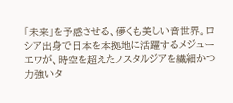「未来」を予感させる、儚くも美しい音世界。ロシア出身で日本を本拠地に活躍するメジューエワが、時空を超えたノスタルジアを繊細かつ力強いタ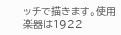ッチで描きます。使用楽器は1922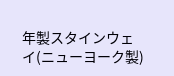年製スタインウェイ(ニューヨーク製)